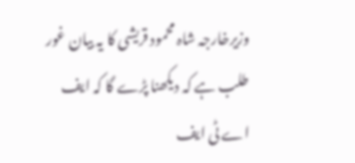وزیرخارجہ شاہ محمود قریشی کا یہ بیان غور طلب ہے کہ دیکھنا پڑے گا کہ ایف اے ٹی ایف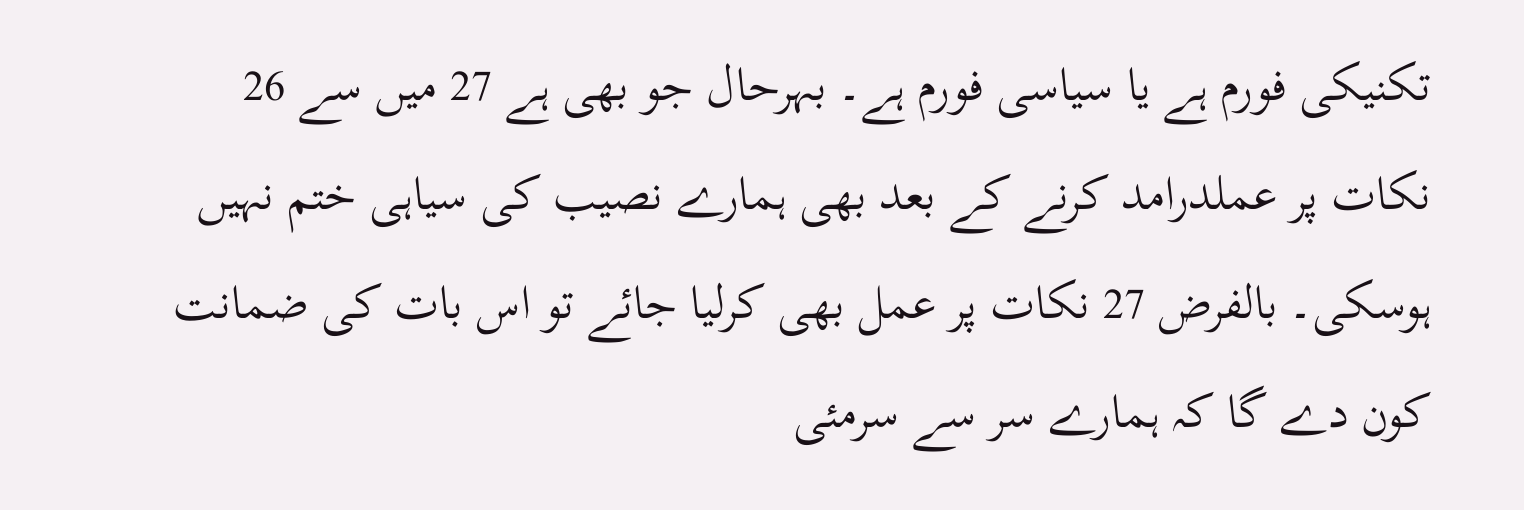تکنیکی فورم ہے یا سیاسی فورم ہے۔ بہرحال جو بھی ہے 27 میں سے 26 نکات پر عملدرامد کرنے کے بعد بھی ہمارے نصیب کی سیاہی ختم نہیں ہوسکی۔ بالفرض 27 نکات پر عمل بھی کرلیا جائے تو اس بات کی ضمانت کون دے گا کہ ہمارے سر سے سرمئی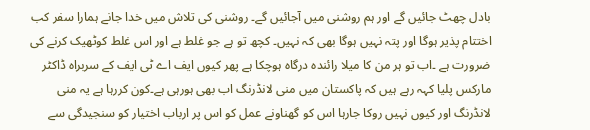بادل چھٹ جائیں گے اور ہم روشنی میں آجائیں گے۔ روشنی کی تلاش میں خدا جانے ہمارا سفر کب اختتام پذیر ہوگا اور پتہ نہیں ہوگا بھی کہ نہیں۔ کچھ تو ہے جو غلط ہے اور اس غلط کوٹھیک کرنے کی ضرورت ہے ۔اب تو ہر من کا میلا رائندہ درگاہ ہوچکا ہے پھر کیوں ایف اے ٹی ایف کے سربراہ ڈاکٹر مارکس پلیا کہہ رہے ہیں کہ پاکستان میں منی لانڈرنگ اب بھی ہورہی ہے۔کون کررہا ہے یہ منی لانڈرنگ اور کیوں نہیں روکا جارہا اس کو گھناونے عمل کو اس پر ارباب اختیار کو سنجیدگی سے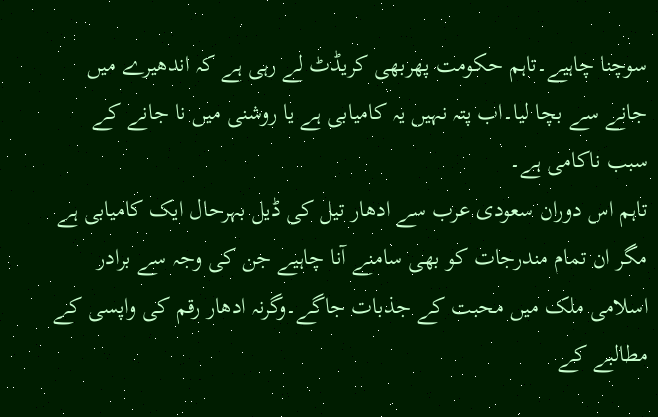سوچنا چاہیے۔تاہم حکومت پھربھی کریڈٹ لے رہی ہے کہ اندھیرے میں جانے سے بچا لیا۔اب پتہ نہیں یہ کامیابی ہے یا روشنی میں نا جانے کے سبب ناکامی ہے۔
تاہم اس دوران سعودی عرب سے ادھار تیل کی ڈیل بہرحال ایک کامیابی ہے مگر ان تمام مندرجات کو بھی سامنے آنا چاہیے جن کی وجہ سے برادر اسلامی ملک میں محبت کے جذبات جاگے۔وگرنہ ادھار رقم کی واپسی کے مطالبے کے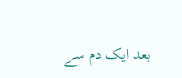بعد ایک دم سے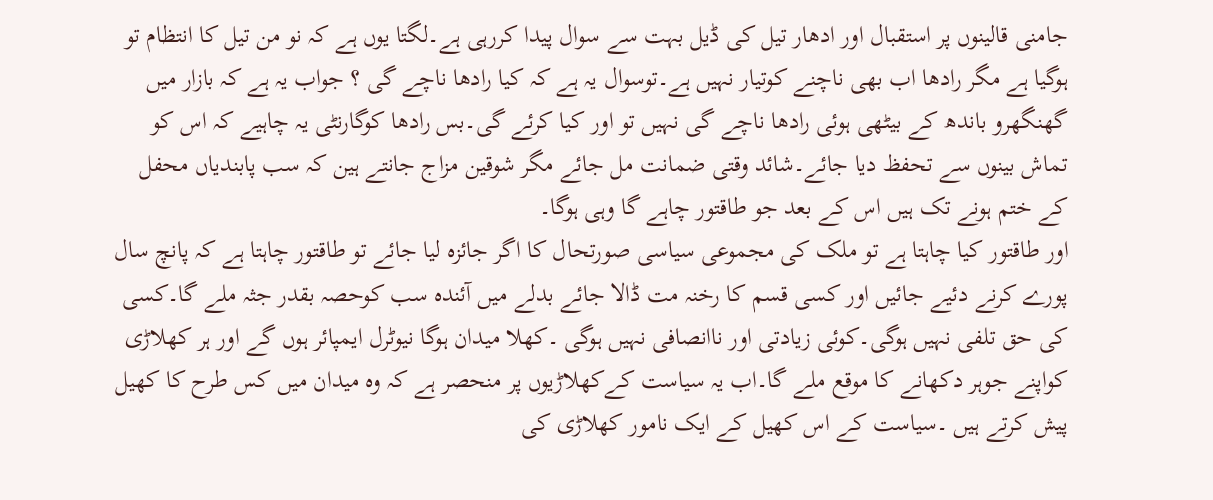جامنی قالینوں پر استقبال اور ادھار تیل کی ڈیل بہت سے سوال پیدا کررہی ہے۔لگتا یوں ہے کہ نو من تیل کا انتظام تو ہوگیا ہے مگر رادھا اب بھی ناچنے کوتیار نہیں ہے۔توسوال یہ ہے کہ کیا رادھا ناچے گی ؟ جواب یہ ہے کہ بازار میں گھنگھرو باندھ کے بیٹھی ہوئی رادھا ناچے گی نہیں تو اور کیا کرئے گی۔بس رادھا کوگارنٹی یہ چاہیے کہ اس کو تماش بینوں سے تحفظ دیا جائے۔شائد وقتی ضمانت مل جائے مگر شوقین مزاج جانتے ہین کہ سب پابندیاں محفل کے ختم ہونے تک ہیں اس کے بعد جو طاقتور چاہے گا وہی ہوگا۔
اور طاقتور کیا چاہتا ہے تو ملک کی مجموعی سیاسی صورتحال کا اگر جائزہ لیا جائے تو طاقتور چاہتا ہے کہ پانچ سال پورے کرنے دئیے جائیں اور کسی قسم کا رخنہ مت ڈالا جائے بدلے میں آئندہ سب کوحصہ بقدر جثہ ملے گا۔کسی کی حق تلفی نہیں ہوگی۔کوئی زیادتی اور ناانصافی نہیں ہوگی ۔کھلا میدان ہوگا نیوٹرل ایمپائر ہوں گے اور ہر کھلاڑی کواپنے جوہر دکھانے کا موقع ملے گا۔اب یہ سیاست کےکھلاڑیوں پر منحصر ہے کہ وہ میدان میں کس طرح کا کھیل پیش کرتے ہیں ۔سیاست کے اس کھیل کے ایک نامور کھلاڑی کی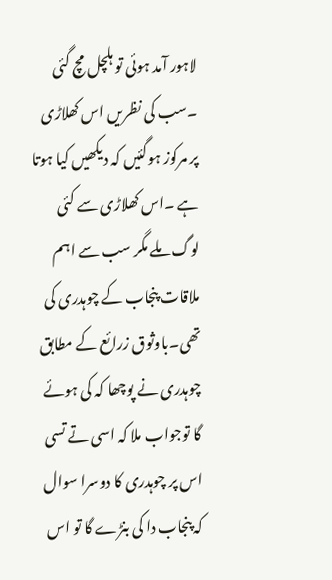لاہور آمد ہوئی تو ہلچل مچ گئی ۔سب کی نظریں اس کھلاڑی پر مرکوز ہوگئیں کہ دیکھیں کیا ہوتا ہے ۔اس کھلاڑی سے کئی لوگ ملے مگر سب سے اہم ملاقات پنجاب کے چوہدری کی تھی۔باوثوق زرائع کے مطابق چوہدری نے پوچھا کہ کی ہوئے گا توجواب ملا کہ اسی تے تسی اس پر چوہدری کا دوسرا سوال کہ پنجاب دا کی بنڑے گا تو اس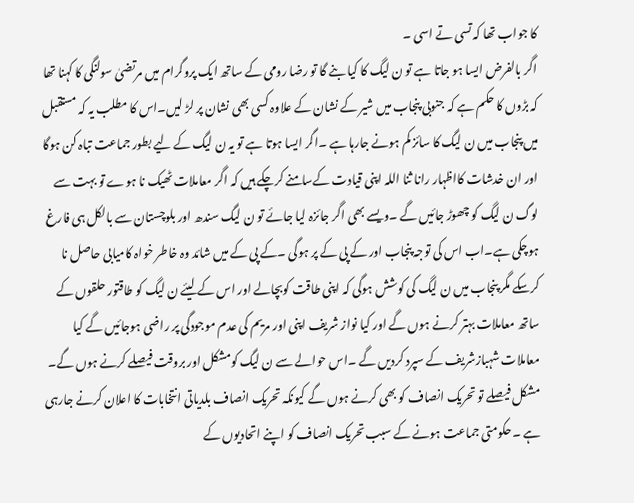کا جواب تھا کہ تسی تے اسی ۔
اگر بالفرض ایسا ہو جاتا ہے تو ن لیگ کا کیا بنے گا تو رضا رومی کے ساتھ ایک پروگرام میں مرتضیٰ سولنگی کا کہنا تھا کہ بڑوں کا حکم ہے کہ جنوبی پنجاب میں شیر کے نشان کے علاوہ کسی بھی نشان پر لڑ لیں۔اس کا مطلب یہ کہ مستقبل میں پنجاب میں ن لیگ کا سائز کم ہونے جارہا ہے ۔اگر ایسا ہوتا ہے تو یہ ن لیگ کے لیے بطور جماعت تباہ کن ہوگا اور ان خدشات کااظہار رانا ثنا اللہ اپنی قیادت کےسامنے کرچکے ہیں کہ اگر معاملات ٹھیک نا ہوے تو بہت سے لوگ ن لیگ کو چھوڑ جائیں گے ۔ویسے بھی اگر جائزہ لیا جائے تو ن لیگ سندھ اور بلوچستان سے بالکل ہی فارغ ہوچکی ہے۔اب اس کی توجہ پنجاب اور کے پی کے پر ہوگی ۔کے پی کے میں شائد وہ خاطر خواہ کامیابی حاصل نا کرسکے مگر پنجاب میں ن لیگ کی کوشش ہوگی کہ اپنی طاقت کوبچالے اور اس کے لیئے ن لیگ کو طاقتور حلقوں کے ساتھ معاملات بہتر کرنے ہوں گے اور کیا نواز شریف اپنی اور مریم کی عدم موجودگی پر راضی ہوجائیں گے کیا معاملات شہبازشریف کے سپرد کردیں گے ۔اس حوالے سے ن لیگ کومشکل اور بروقت فیصلے کرنے ہوں گے۔
مشکل فیصلے تو تحریک انصاف کو بھی کرنے ہوں گے کیونکہ تحریک انصاف بلدیاتی انتخابات کا اعلان کرنے جارہی ہے ۔حکومتی جماعت ہونے کے سبب تحریک انصاف کو اپنے اتحادیوں کے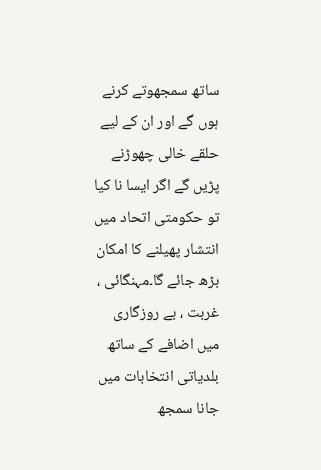ساتھ سمجھوتے کرنے ہوں گے اور ان کے لیے حلقے خالی چھوڑنے پڑیں گے اگر ایسا نا کیا تو حکومتی اتحاد میں انتشار پھیلنے کا امکان بڑھ جائے گا۔مہنگائی ، غربت ، بے روزگاری میں اضافے کے ساتھ بلدیاتی انتخابات میں جانا سمجھ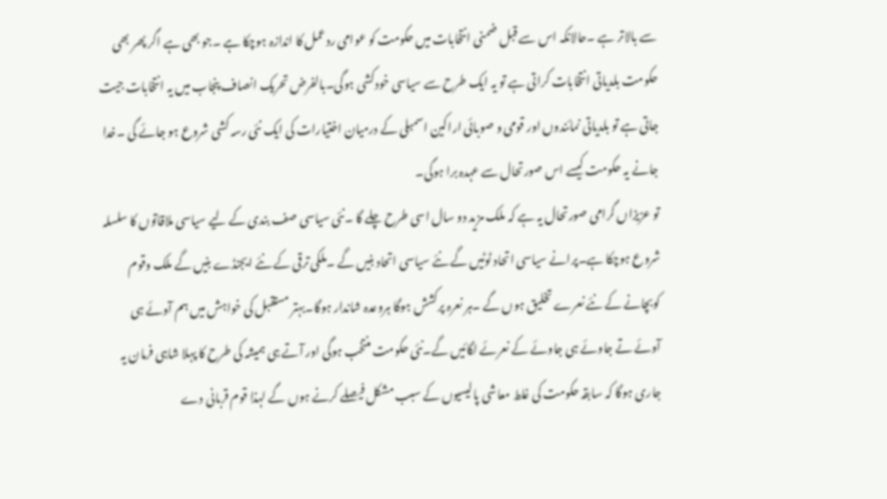سے بالاتر ہے ۔حالانکہ اس سے قبل ضمنی انتخابات میں حکومت کو عوامی ردعمل کا اندازہ ہوچکا ہے ۔جو بھی ہے اگر پھر بھی حکومت بلدیاتی انتخابات کراتی ہے تو یہ ایک طرح سے سیاسی خودکشی ہوگی۔بالفرض تحریک انصاف پنجاب میں یہ انتخابات جیت جاتی ہے تو بلدیاتی نمائندوں اور قومی و صوبائی اراکین اسمبلی کے درمیان اختیارات کی ایک نئی رسہ کشی شروع ہو جائے گی ۔خدا جانے یہ حکومت کیسے اس صورتحال سے عہدہ برا ہوگی۔
تو عزیزاں گرامی صورتحال یہ ہے کہ ملک مزید دو سال اسی طرح چلے گا ۔نئی سیاسی صف بندی کے لیے سیاسی ملاقاتوں کا سلسلہ شروع ہوچکا ہے۔پرانے سیاسی اتحاد ٹوٹیں گے نئے سیاسی اتحاد بنیں گے ۔ملکی ترقی کے نئے ایجنڈے بنیں گے ملک وقوم کوبچانے کے نئے نعرے تخلیق ہوں گے ۔ہر نعرہ پرکشش ہوگا ہروعدہ شاندار ہوگا۔بہتر مستقبل کی خواہش میں ہم آوئے ہی آوئے تے جاوئے ہی جاوئے کے نعرئے لگائیں گے۔نئی حکومت منتخب ہوگی اور آتے ہی ہمیشہ کی طرح کا پہلا شاہی فرمان یہ جاری ہوگا کہ سابقہ حکومت کی غلط معاشی پالیسیوں کے سبب مشکل فیصلے کرنے ہوں گے لہذا قوم قربانی دے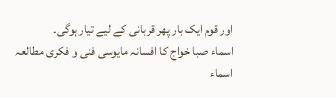اور قوم ایک بار پھر قربانی کے لیے تیار ہوگی۔
اسماء صبا خواج کا افسانہ مایوسی فنی و فکری مطالعہ
اسماء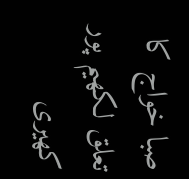صبا خواج کا تعلق لکھیم پور کھیری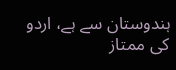ہندوستان سے ہے، اردو کی ممتاز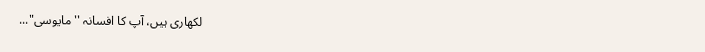لکھاری ہیں، آپ کا افسانہ ''مایوسی"...